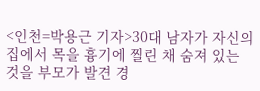<인천=박용근 기자>30대 남자가 자신의 집에서 목을 흉기에 찔린 채 숨져 있는 것을 부모가 발견 경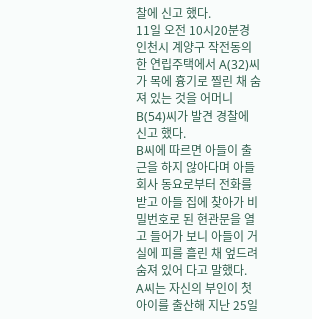찰에 신고 했다.
11일 오전 10시20분경 인천시 계양구 작전동의 한 연립주택에서 A(32)씨가 목에 흉기로 찔린 채 숨져 있는 것을 어머니 B(54)씨가 발견 경찰에 신고 했다.
B씨에 따르면 아들이 출근을 하지 않아다며 아들회사 동요로부터 전화를 받고 아들 집에 찾아가 비밀번호로 된 현관문을 열고 들어가 보니 아들이 거실에 피를 흘린 채 엎드려 숨져 있어 다고 말했다.
A씨는 자신의 부인이 첫아이를 출산해 지난 25일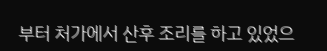부터 처가에서 산후 조리를 하고 있었으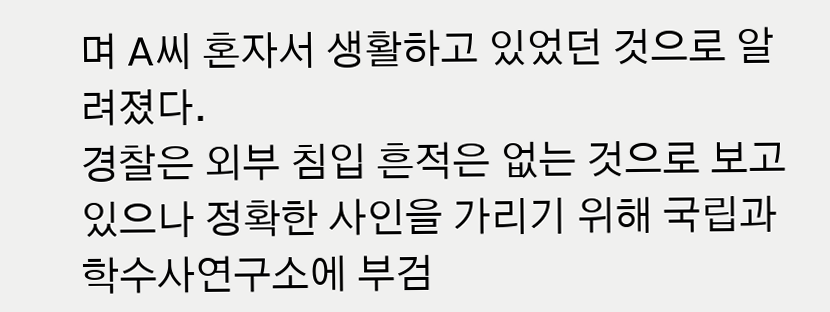며 A씨 혼자서 생활하고 있었던 것으로 알려졌다.
경찰은 외부 침입 흔적은 없는 것으로 보고 있으나 정확한 사인을 가리기 위해 국립과학수사연구소에 부검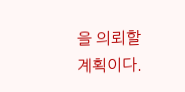을 의뢰할 계획이다.